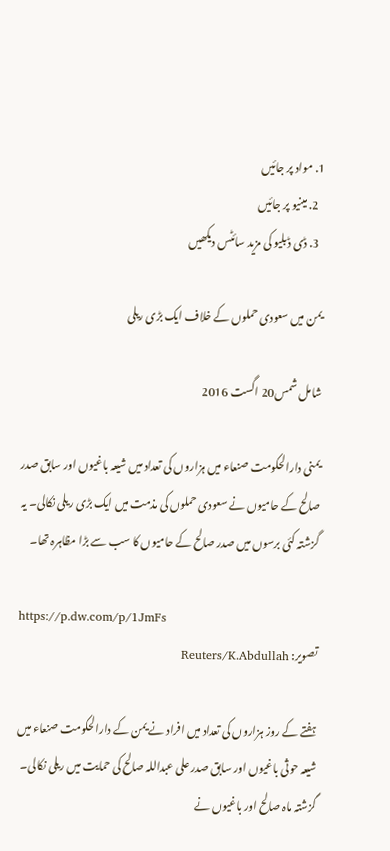1. مواد پر جائیں
  2. مینیو پر جائیں
  3. ڈی ڈبلیو کی مزید سائٹس دیکھیں

یمن میں سعودی حملوں کے خلاف ایک بڑی ریلی

شامل شمس20 اگست 2016

یمنی دارالحکومت صنعاء میں ہزاروں کی تعداد میں شیعہ باغیوں اور سابق صدر صالح کے حامیوں نے سعودی حملوں کی مذمت میں ایک بڑی ریلی نکالی۔ یہ گزشتہ کئی برسوں میں صدر صالح کے حامیوں کا سب سے بڑا مظاہرہ تھا۔

https://p.dw.com/p/1JmFs
تصویر: Reuters/K.Abdullah

ہفتے کے روز ہزاروں کی تعداد میں افراد نے یمن کے دارالحکومت صنعاء میں شیعہ حوثی باغیوں اور سابق صدر علی عبداللہ صالح کی حمایت میں ریلی نکالی۔ گزشتہ ماہ صالح اور باغیوں نے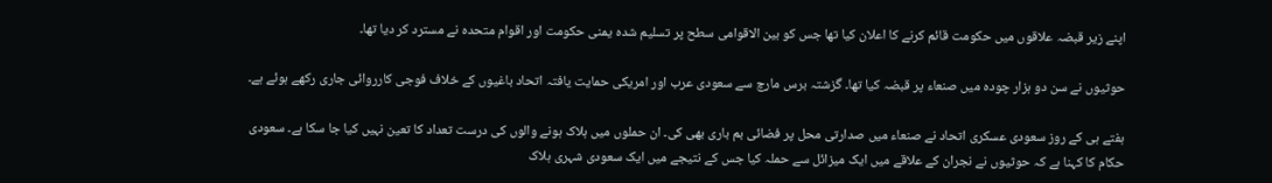اپنے زیر قبضہ علاقوں میں حکومت قائم کرنے کا اعلان کیا تھا جس کو بین الاقوامی سطح پر تسلیم شدہ یمنی حکومت اور اقوام متحدہ نے مسترد کر دیا تھا۔

حوثیوں نے سن دو ہزار چودہ میں صنعاء پر قبضہ کیا تھا۔ گزشتہ برس مارچ سے سعودی عرب اور امریکی حمایت یافتہ اتحاد باغیوں کے خلاف فوجی کارروائی جاری رکھے ہوئے ہے۔

ہفتے ہی کے روز سعودی عسکری اتحاد نے صنعاء میں صدارتی محل پر فضائی بم باری بھی کی۔ ان حملوں میں ہلاک ہونے والوں کی درست تعداد کا تعین نہیں کیا جا سکا ہے۔ سعودی حکام کا کہنا ہے کہ حوثیوں نے نجران کے علاقے میں ایک میزائل سے حملہ کیا جس کے نتیجے میں ایک سعودی شہری ہلاک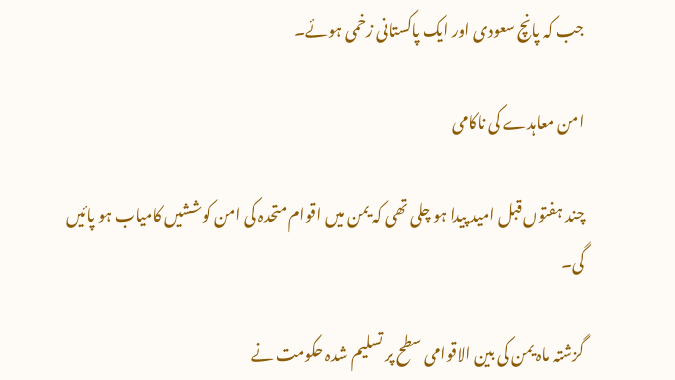جب کہ پانچ سعودی اور ایک پاکستانی زخمی ہوئے۔

امن معاہدے کی ناکامی

چند ہفتوں قبل امید پیدا ہو چلی تھی کہ یمن میں اقوام متحدہ کی امن کوششیں کامیاب ہو پائیں گی۔

گزشتہ ماہ یمن کی بین الاقوامی سطح پر تسلیم شدہ حکومت نے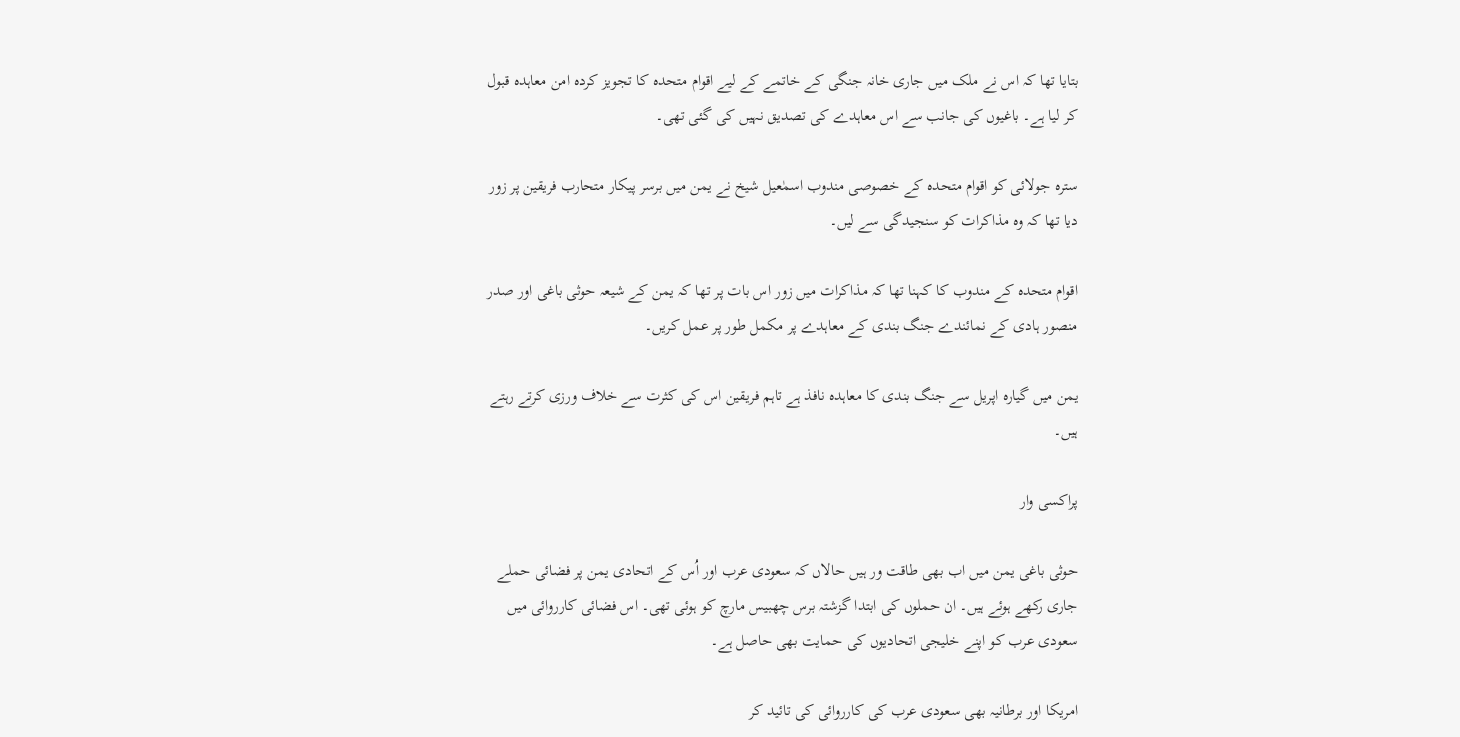بتایا تھا کہ اس نے ملک میں جاری خانہ جنگی کے خاتمے کے لیے اقوام متحدہ کا تجویز کردہ امن معاہدہ قبول کر لیا ہے۔ باغیوں کی جانب سے اس معاہدے کی تصدیق نہیں کی گئی تھی۔

سترہ جولائی کو اقوام متحدہ کے خصوصی مندوب اسمٰعیل شیخ نے یمن میں برسر پیکار متحارب فریقین پر زور دیا تھا کہ وہ مذاکرات کو سنجیدگی سے لیں۔

اقوام متحدہ کے مندوب کا کہنا تھا کہ مذاکرات میں زور اس بات پر تھا کہ یمن کے شیعہ حوثی باغی اور صدر منصور ہادی کے نمائندے جنگ بندی کے معاہدے پر مکمل طور پر عمل کریں۔

یمن میں گیارہ اپریل سے جنگ بندی کا معاہدہ نافذ ہے تاہم فریقین اس کی کثرت سے خلاف ورزی کرتے رہتے ہیں۔

پراکسی وار

حوثی باغی یمن میں اب بھی طاقت ور ہیں حالاں کہ سعودی عرب اور اُس کے اتحادی یمن پر فضائی حملے جاری رکھے ہوئے ہیں۔ ان حملوں کی ابتدا گزشتہ برس چھبیس مارچ کو ہوئی تھی۔ اس فضائی کارروائی میں سعودی عرب کو اپنے خلیجی اتحادیوں کی حمایت بھی حاصل ہے۔

امریکا اور برطانیہ بھی سعودی عرب کی کارروائی کی تائید کر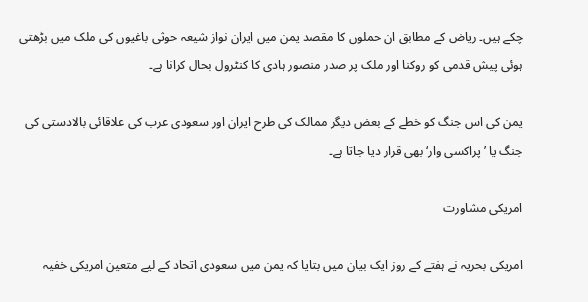چکے ہیں۔ ریاض کے مطابق ان حملوں کا مقصد یمن میں ایران نواز شیعہ حوثی باغیوں کی ملک میں بڑھتی ہوئی پیش قدمی کو روکنا اور ملک پر صدر منصور ہادی کا کنٹرول بحال کرانا ہے۔

یمن کی اس جنگ کو خطے کے بعض دیگر ممالک کی طرح ایران اور سعودی عرب کی علاقائی بالادستی کی جنگ یا ’پراکسی وار‘ بھی قرار دیا جاتا ہے۔

امریکی مشاورت

امریکی بحریہ نے ہفتے کے روز ایک بیان میں بتایا کہ یمن میں سعودی اتحاد کے لیے متعین امریکی خفیہ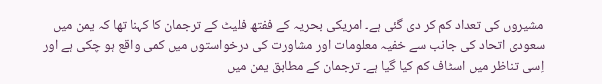مشیروں کی تعداد کم کر دی گئی ہے۔ امریکی بحریہ کے ففتھ فلیٹ کے ترجمان کا کہنا تھا کہ یمن میں سعودی اتحاد کی جانب سے خفیہ معلومات اور مشاورت کی درخواستوں میں کمی واقع ہو چکی ہے اور اِسی تناظر میں اسٹاف کم کیا گیا ہے۔ ترجمان کے مطابق یمن میں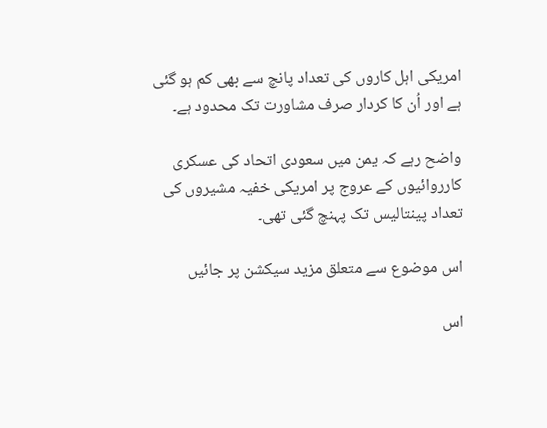امریکی اہل کاروں کی تعداد پانچ سے بھی کم ہو گئی ہے اور اُن کا کردار صرف مشاورت تک محدود ہے۔

واضح رہے کہ یمن میں سعودی اتحاد کی عسکری کارروائیوں کے عروج پر امریکی خفیہ مشیروں کی تعداد پینتالیس تک پہنچ گئی تھی۔

اس موضوع سے متعلق مزید سیکشن پر جائیں

اس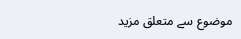موضوع سے متعلق مزید